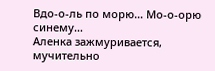Вдо-о-ль по морю… Мо-о-орю синему…
Аленка зажмуривается, мучительно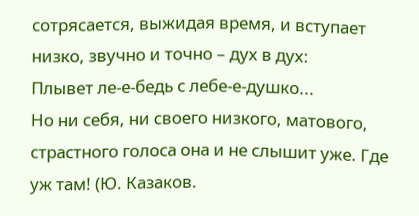сотрясается, выжидая время, и вступает низко, звучно и точно – дух в дух:
Плывет ле-е-бедь с лебе-е-душко...
Но ни себя, ни своего низкого, матового, страстного голоса она и не слышит уже. Где уж там! (Ю. Казаков.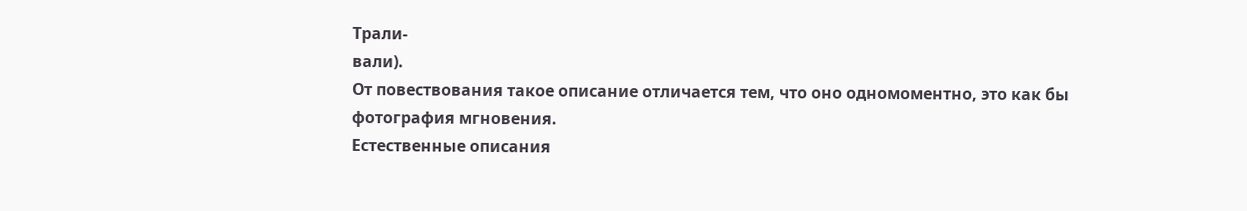Трали-
вали).
От повествования такое описание отличается тем, что оно одномоментно, это как бы фотография мгновения.
Естественные описания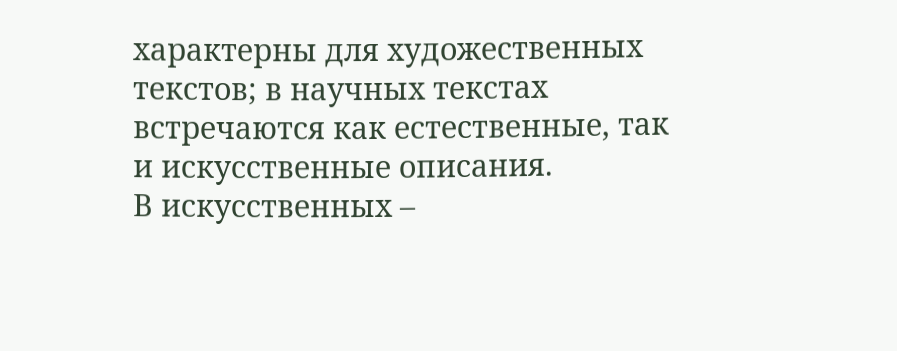характерны для художественных текстов; в научных текстах встречаются как естественные, так и искусственные описания.
В искусственных –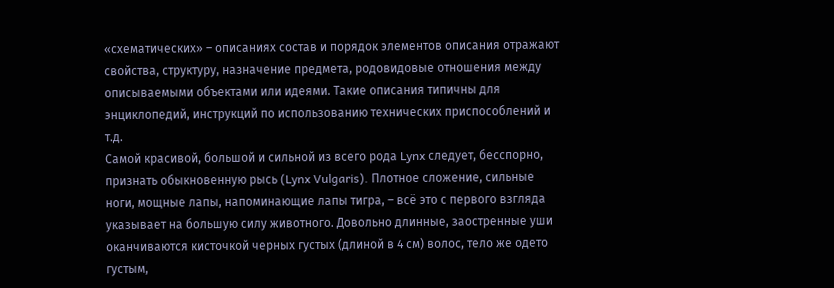«схематических» – описаниях состав и порядок элементов описания отражают свойства, структуру, назначение предмета, родовидовые отношения между описываемыми объектами или идеями. Такие описания типичны для энциклопедий, инструкций по использованию технических приспособлений и т.д.
Самой красивой, большой и сильной из всего рода Lynx следует, бесспорно, признать обыкновенную рысь (Lynx Vulgaris). Плотное сложение, сильные ноги, мощные лапы, напоминающие лапы тигра, – всё это с первого взгляда указывает на большую силу животного. Довольно длинные, заостренные уши оканчиваются кисточкой черных густых (длиной в 4 см) волос, тело же одето густым,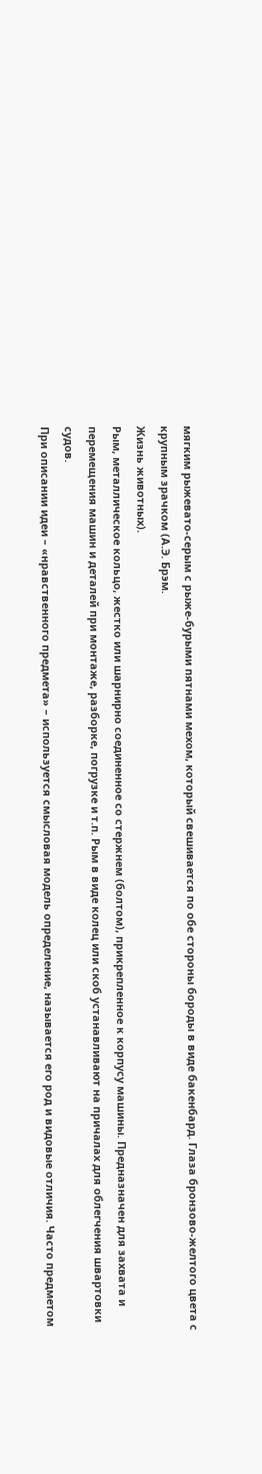мягким рыжевато-серым с рыже-бурыми пятнами мехом, который свешивается по обе стороны бороды в виде бакенбард. Глаза бронзово-желтого цвета с крупным зрачком (А.Э. Брэм.
Жизнь животных).
Рым, металлическое кольцо, жестко или шарнирно соединенное со стержнем (болтом), прикрепленное к корпусу машины. Предназначен для захвата и перемещения машин и деталей при монтаже, разборке, погрузке и т.п. Рым в виде колец или скоб устанавливают на причалах для облегчения швартовки судов.
При описании идеи – «нравственного предмета» – используется смысловая модель определение, называется его род и видовые отличия. Часто предметом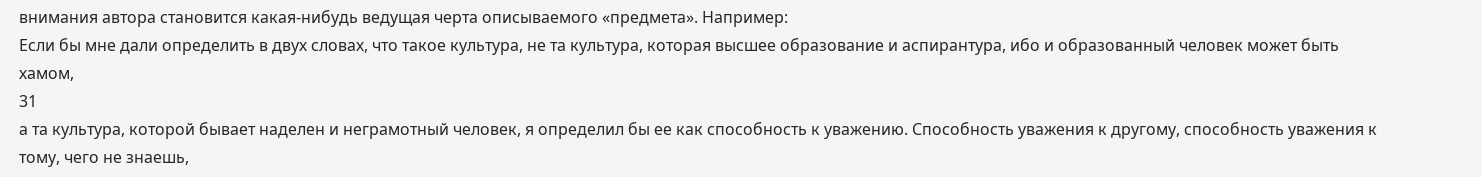внимания автора становится какая-нибудь ведущая черта описываемого «предмета». Например:
Если бы мне дали определить в двух словах, что такое культура, не та культура, которая высшее образование и аспирантура, ибо и образованный человек может быть хамом,
31
а та культура, которой бывает наделен и неграмотный человек, я определил бы ее как способность к уважению. Способность уважения к другому, способность уважения к тому, чего не знаешь,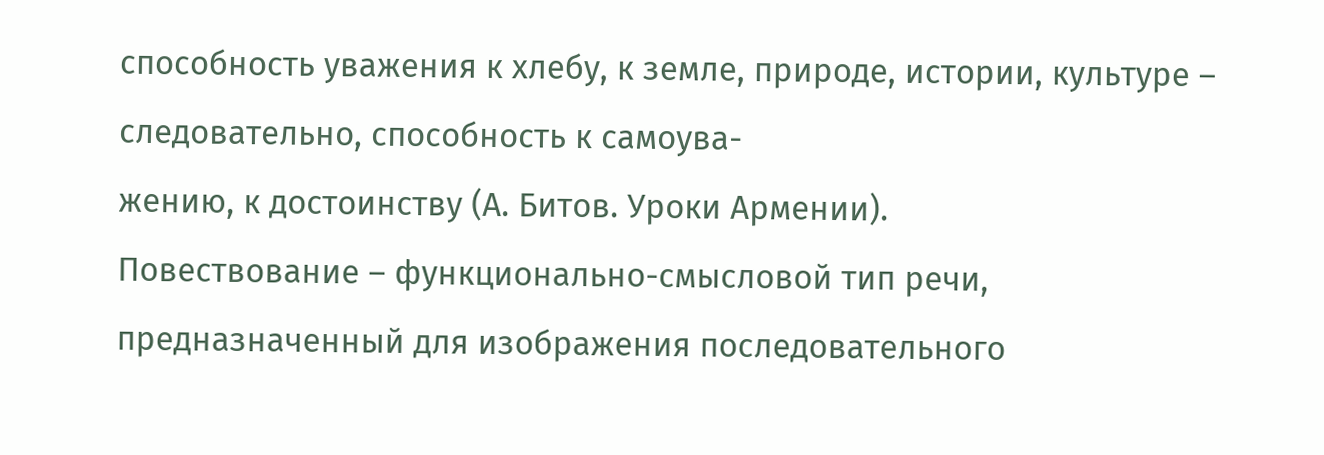способность уважения к хлебу, к земле, природе, истории, культуре – следовательно, способность к самоува-
жению, к достоинству (А. Битов. Уроки Армении).
Повествование – функционально-смысловой тип речи, предназначенный для изображения последовательного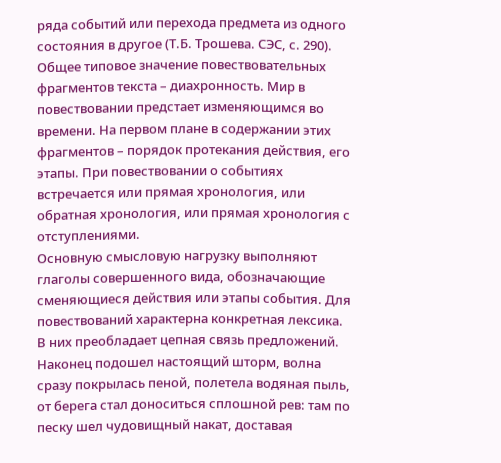ряда событий или перехода предмета из одного состояния в другое (Т.Б. Трошева. СЭС, с. 290).
Общее типовое значение повествовательных фрагментов текста – диахронность. Мир в повествовании предстает изменяющимся во времени. На первом плане в содержании этих фрагментов – порядок протекания действия, его этапы. При повествовании о событиях встречается или прямая хронология, или обратная хронология, или прямая хронология с отступлениями.
Основную смысловую нагрузку выполняют глаголы совершенного вида, обозначающие сменяющиеся действия или этапы события. Для повествований характерна конкретная лексика. В них преобладает цепная связь предложений.
Наконец подошел настоящий шторм, волна сразу покрылась пеной, полетела водяная пыль, от берега стал доноситься сплошной рев: там по песку шел чудовищный накат, доставая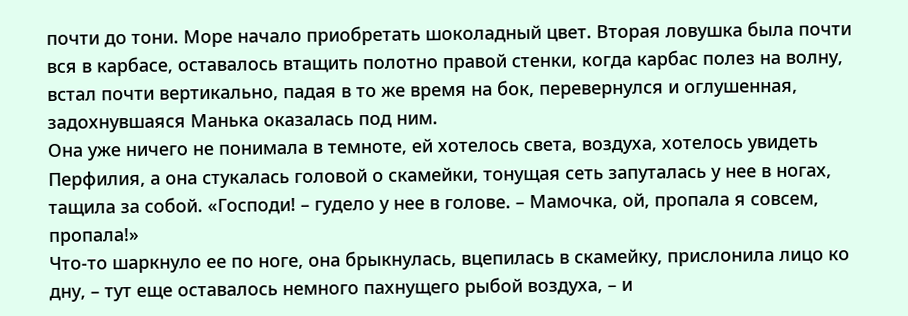почти до тони. Море начало приобретать шоколадный цвет. Вторая ловушка была почти вся в карбасе, оставалось втащить полотно правой стенки, когда карбас полез на волну, встал почти вертикально, падая в то же время на бок, перевернулся и оглушенная, задохнувшаяся Манька оказалась под ним.
Она уже ничего не понимала в темноте, ей хотелось света, воздуха, хотелось увидеть Перфилия, а она стукалась головой о скамейки, тонущая сеть запуталась у нее в ногах, тащила за собой. «Господи! – гудело у нее в голове. – Мамочка, ой, пропала я совсем, пропала!»
Что-то шаркнуло ее по ноге, она брыкнулась, вцепилась в скамейку, прислонила лицо ко дну, – тут еще оставалось немного пахнущего рыбой воздуха, – и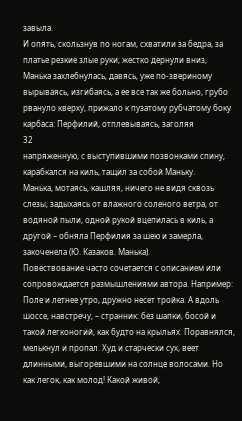завыла.
И опять, скользнув по ногам, схватили за бедра, за платье резкие злые руки, жестко дернули вниз, Манька захлебнулась, давясь, уже по-звериному вырываясь, изгибаясь, а ее все так же больно, грубо рвануло кверху, прижало к пузатому рубчатому боку карбаса: Перфилий, отплевываясь, заголяя
32
напряженную, с выступившими позвонками спину, карабкался на киль, тащил за собой Маньку.
Манька, мотаясь, кашляя, ничего не видя сквозь слезы, задыхаясь от влажного соленого ветра, от водяной пыли, одной рукой вцепилась в киль, а другой – обняла Перфилия за шею и замерла, закоченела (Ю. Казаков. Манька).
Повествование часто сочетается с описанием или сопровождается размышлениями автора. Например:
Поле и летнее утро, дружно несет тройка. А вдоль шоссе, навстречу, – странник: без шапки, босой и такой легконогий, как будто на крыльях. Поравнялся, мелькнул и пропал. Худ и старчески сух, веет длинными, выгоревшими на солнце волосами. Но как легок, как молод! Какой живой,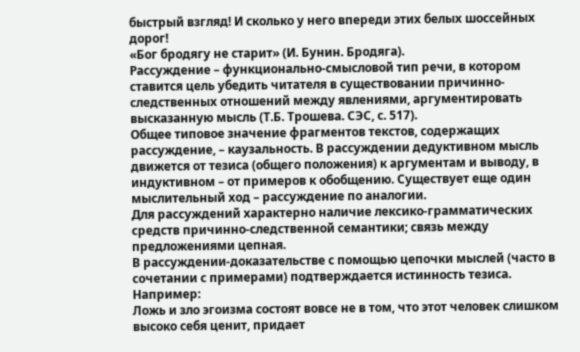быстрый взгляд! И сколько у него впереди этих белых шоссейных дорог!
«Бог бродягу не старит» (И. Бунин. Бродяга).
Рассуждение – функционально-смысловой тип речи, в котором ставится цель убедить читателя в существовании причинно-следственных отношений между явлениями, аргументировать высказанную мысль (Т.Б. Трошева. СЭС, с. 517).
Общее типовое значение фрагментов текстов, содержащих рассуждение, – каузальность. В рассуждении дедуктивном мысль движется от тезиса (общего положения) к аргументам и выводу, в индуктивном – от примеров к обобщению. Существует еще один мыслительный ход – рассуждение по аналогии.
Для рассуждений характерно наличие лексико-грамматических средств причинно-следственной семантики; связь между предложениями цепная.
В рассуждении-доказательстве с помощью цепочки мыслей (часто в сочетании с примерами) подтверждается истинность тезиса. Например:
Ложь и зло эгоизма состоят вовсе не в том, что этот человек слишком высоко себя ценит, придает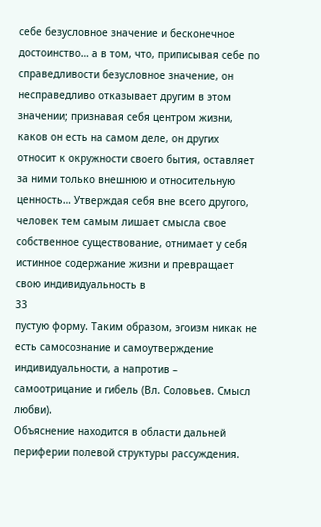себе безусловное значение и бесконечное достоинство… а в том, что, приписывая себе по справедливости безусловное значение, он несправедливо отказывает другим в этом значении; признавая себя центром жизни, каков он есть на самом деле, он других относит к окружности своего бытия, оставляет за ними только внешнюю и относительную ценность… Утверждая себя вне всего другого, человек тем самым лишает смысла свое собственное существование, отнимает у себя истинное содержание жизни и превращает свою индивидуальность в
33
пустую форму. Таким образом, эгоизм никак не есть самосознание и самоутверждение индивидуальности, а напротив – самоотрицание и гибель (Вл. Соловьев. Смысл любви).
Объяснение находится в области дальней периферии полевой структуры рассуждения.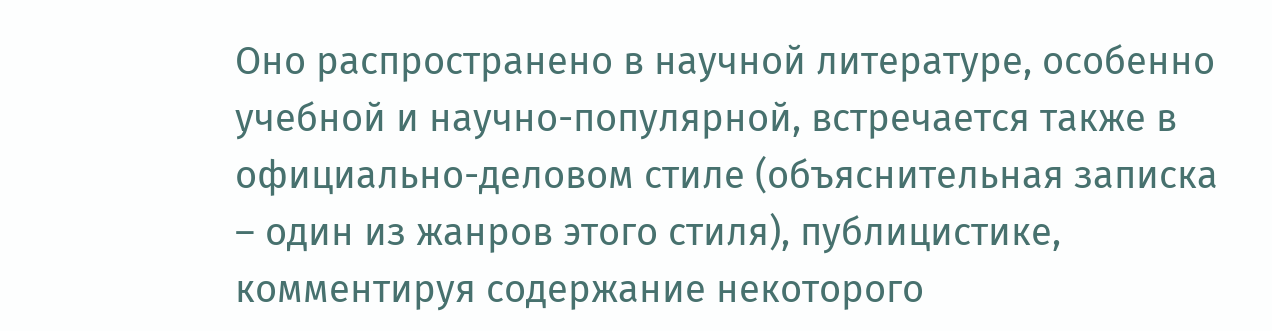Оно распространено в научной литературе, особенно учебной и научно-популярной, встречается также в официально-деловом стиле (объяснительная записка – один из жанров этого стиля), публицистике, комментируя содержание некоторого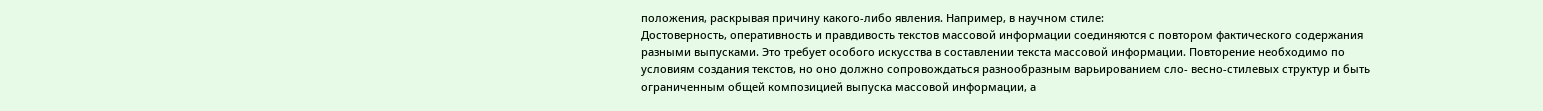положения, раскрывая причину какого-либо явления. Например, в научном стиле:
Достоверность, оперативность и правдивость текстов массовой информации соединяются с повтором фактического содержания разными выпусками. Это требует особого искусства в составлении текста массовой информации. Повторение необходимо по условиям создания текстов, но оно должно сопровождаться разнообразным варьированием сло- весно-стилевых структур и быть ограниченным общей композицией выпуска массовой информации, а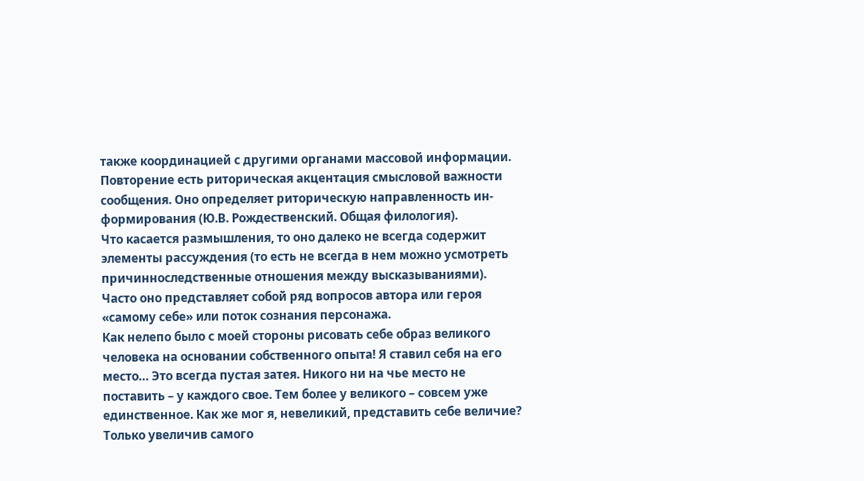также координацией с другими органами массовой информации. Повторение есть риторическая акцентация смысловой важности сообщения. Оно определяет риторическую направленность ин-
формирования (Ю.В. Рождественский. Общая филология).
Что касается размышления, то оно далеко не всегда содержит элементы рассуждения (то есть не всегда в нем можно усмотреть причинноследственные отношения между высказываниями). Часто оно представляет собой ряд вопросов автора или героя «самому себе» или поток сознания персонажа.
Как нелепо было с моей стороны рисовать себе образ великого человека на основании собственного опыта! Я ставил себя на его место… Это всегда пустая затея. Никого ни на чье место не поставить – у каждого свое. Тем более у великого – совсем уже единственное. Как же мог я, невеликий, представить себе величие? Только увеличив самого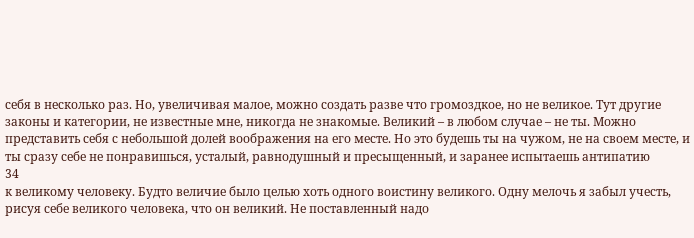себя в несколько раз. Но, увеличивая малое, можно создать разве что громоздкое, но не великое. Тут другие законы и категории, не известные мне, никогда не знакомые. Великий – в любом случае – не ты. Можно представить себя с небольшой долей воображения на его месте. Но это будешь ты на чужом, не на своем месте, и ты сразу себе не понравишься, усталый, равнодушный и пресыщенный, и заранее испытаешь антипатию
34
к великому человеку. Будто величие было целью хоть одного воистину великого. Одну мелочь я забыл учесть, рисуя себе великого человека, что он великий. Не поставленный надо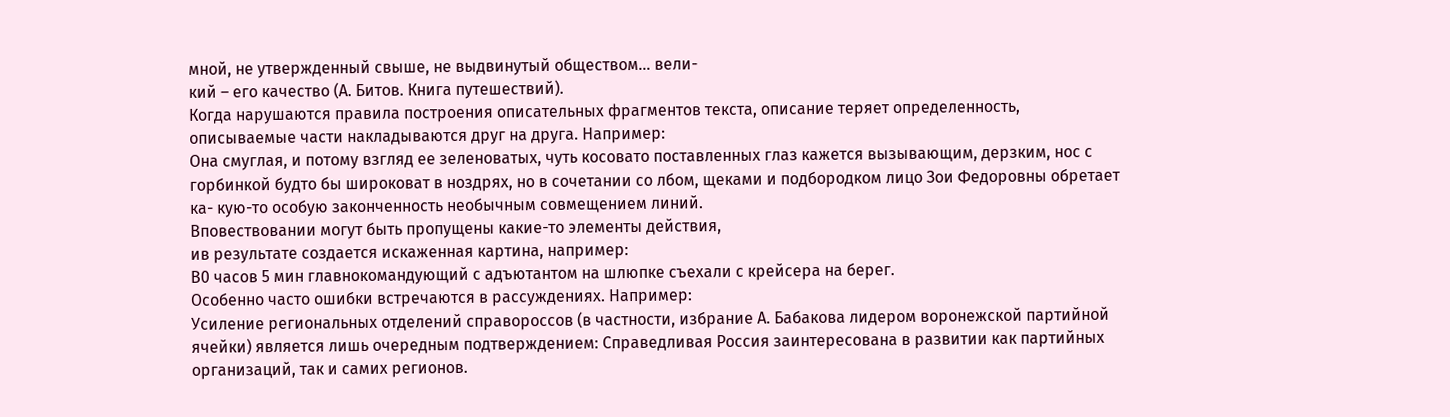мной, не утвержденный свыше, не выдвинутый обществом… вели-
кий – его качество (А. Битов. Книга путешествий).
Когда нарушаются правила построения описательных фрагментов текста, описание теряет определенность, описываемые части накладываются друг на друга. Например:
Она смуглая, и потому взгляд ее зеленоватых, чуть косовато поставленных глаз кажется вызывающим, дерзким, нос с горбинкой будто бы широковат в ноздрях, но в сочетании со лбом, щеками и подбородком лицо Зои Федоровны обретает ка- кую-то особую законченность необычным совмещением линий.
Вповествовании могут быть пропущены какие-то элементы действия,
ив результате создается искаженная картина, например:
В0 часов 5 мин главнокомандующий с адъютантом на шлюпке съехали с крейсера на берег.
Особенно часто ошибки встречаются в рассуждениях. Например:
Усиление региональных отделений справороссов (в частности, избрание А. Бабакова лидером воронежской партийной ячейки) является лишь очередным подтверждением: Справедливая Россия заинтересована в развитии как партийных организаций, так и самих регионов.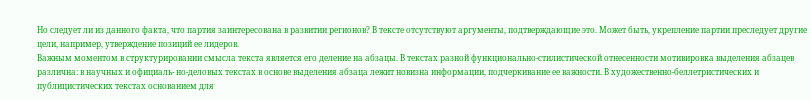Но следует ли из данного факта, что партия заинтересована в развитии регионов? В тексте отсутствуют аргументы, подтверждающие это. Может быть, укрепление партии преследует другие цели, например, утверждение позиций ее лидеров.
Важным моментом в структурировании смысла текста является его деление на абзацы. В текстах разной функционально-стилистической отнесенности мотивировка выделения абзацев различна: в научных и официаль- но-деловых текстах в основе выделения абзаца лежит новизна информации, подчеркивание ее важности. В художественно-беллетристических и публицистических текстах основанием для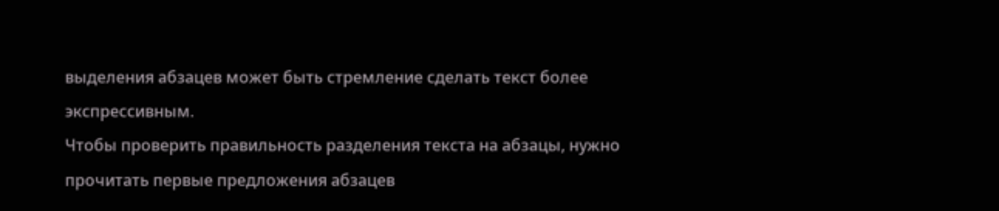выделения абзацев может быть стремление сделать текст более экспрессивным.
Чтобы проверить правильность разделения текста на абзацы, нужно прочитать первые предложения абзацев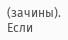(зачины). Если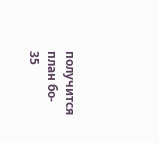получится план бо-
35